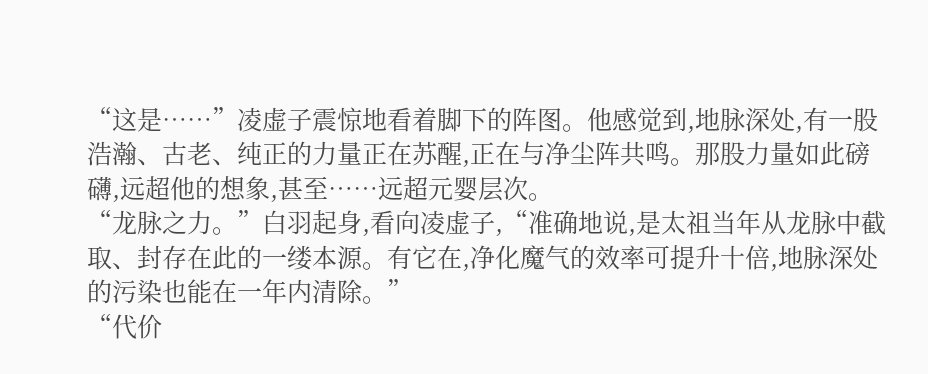“这是……”凌虚子震惊地看着脚下的阵图。他感觉到,地脉深处,有一股浩瀚、古老、纯正的力量正在苏醒,正在与净尘阵共鸣。那股力量如此磅礴,远超他的想象,甚至……远超元婴层次。
“龙脉之力。”白羽起身,看向凌虚子,“准确地说,是太祖当年从龙脉中截取、封存在此的一缕本源。有它在,净化魔气的效率可提升十倍,地脉深处的污染也能在一年内清除。”
“代价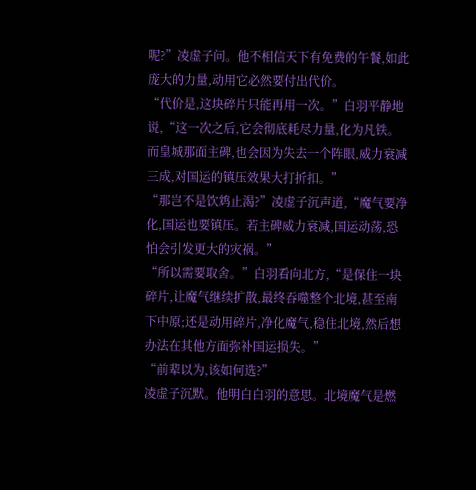呢?”凌虚子问。他不相信天下有免费的午餐,如此庞大的力量,动用它必然要付出代价。
“代价是,这块碎片只能再用一次。”白羽平静地说,“这一次之后,它会彻底耗尽力量,化为凡铁。而皇城那面主碑,也会因为失去一个阵眼,威力衰减三成,对国运的镇压效果大打折扣。”
“那岂不是饮鸩止渴?”凌虚子沉声道,“魔气要净化,国运也要镇压。若主碑威力衰减,国运动荡,恐怕会引发更大的灾祸。”
“所以需要取舍。”白羽看向北方,“是保住一块碎片,让魔气继续扩散,最终吞噬整个北境,甚至南下中原;还是动用碎片,净化魔气,稳住北境,然后想办法在其他方面弥补国运损失。”
“前辈以为,该如何选?”
凌虚子沉默。他明白白羽的意思。北境魔气是燃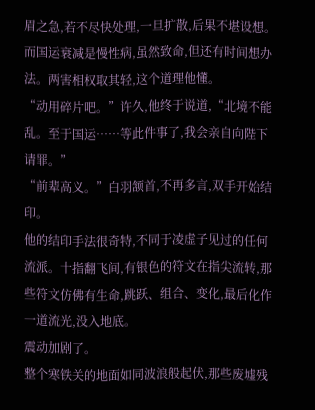眉之急,若不尽快处理,一旦扩散,后果不堪设想。而国运衰减是慢性病,虽然致命,但还有时间想办法。两害相权取其轻,这个道理他懂。
“动用碎片吧。”许久,他终于说道,“北境不能乱。至于国运……等此件事了,我会亲自向陛下请罪。”
“前辈高义。”白羽颔首,不再多言,双手开始结印。
他的结印手法很奇特,不同于凌虚子见过的任何流派。十指翻飞间,有银色的符文在指尖流转,那些符文仿佛有生命,跳跃、组合、变化,最后化作一道流光,没入地底。
震动加剧了。
整个寒铁关的地面如同波浪般起伏,那些废墟残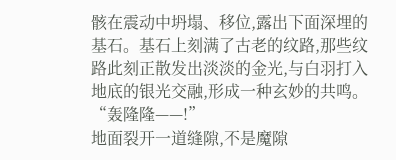骸在震动中坍塌、移位,露出下面深埋的基石。基石上刻满了古老的纹路,那些纹路此刻正散发出淡淡的金光,与白羽打入地底的银光交融,形成一种玄妙的共鸣。
“轰隆隆——!”
地面裂开一道缝隙,不是魔隙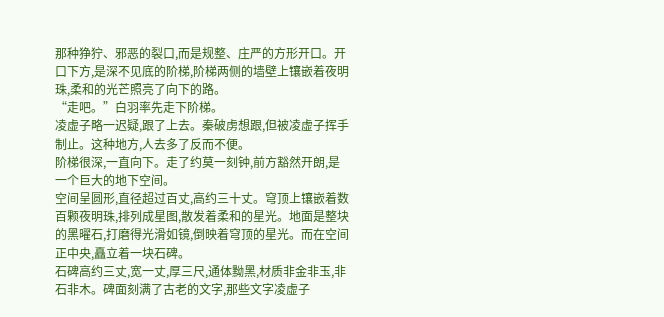那种狰狞、邪恶的裂口,而是规整、庄严的方形开口。开口下方,是深不见底的阶梯,阶梯两侧的墙壁上镶嵌着夜明珠,柔和的光芒照亮了向下的路。
“走吧。”白羽率先走下阶梯。
凌虚子略一迟疑,跟了上去。秦破虏想跟,但被凌虚子挥手制止。这种地方,人去多了反而不便。
阶梯很深,一直向下。走了约莫一刻钟,前方豁然开朗,是一个巨大的地下空间。
空间呈圆形,直径超过百丈,高约三十丈。穹顶上镶嵌着数百颗夜明珠,排列成星图,散发着柔和的星光。地面是整块的黑曜石,打磨得光滑如镜,倒映着穹顶的星光。而在空间正中央,矗立着一块石碑。
石碑高约三丈,宽一丈,厚三尺,通体黝黑,材质非金非玉,非石非木。碑面刻满了古老的文字,那些文字凌虚子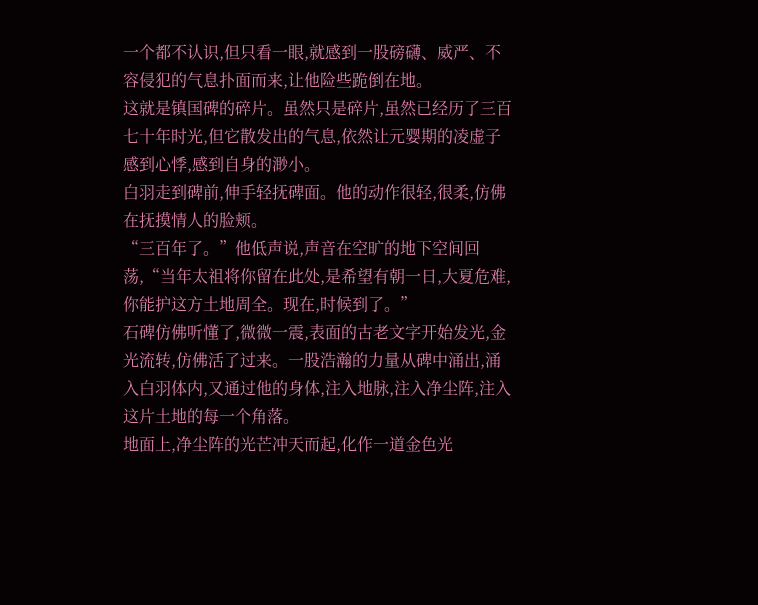一个都不认识,但只看一眼,就感到一股磅礴、威严、不容侵犯的气息扑面而来,让他险些跪倒在地。
这就是镇国碑的碎片。虽然只是碎片,虽然已经历了三百七十年时光,但它散发出的气息,依然让元婴期的凌虚子感到心悸,感到自身的渺小。
白羽走到碑前,伸手轻抚碑面。他的动作很轻,很柔,仿佛在抚摸情人的脸颊。
“三百年了。”他低声说,声音在空旷的地下空间回荡,“当年太祖将你留在此处,是希望有朝一日,大夏危难,你能护这方土地周全。现在,时候到了。”
石碑仿佛听懂了,微微一震,表面的古老文字开始发光,金光流转,仿佛活了过来。一股浩瀚的力量从碑中涌出,涌入白羽体内,又通过他的身体,注入地脉,注入净尘阵,注入这片土地的每一个角落。
地面上,净尘阵的光芒冲天而起,化作一道金色光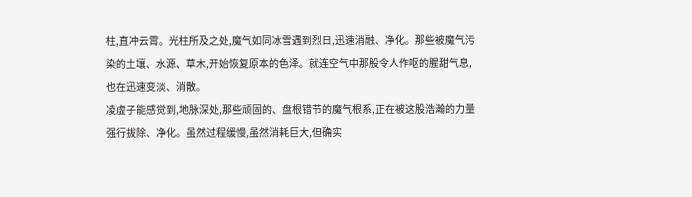柱,直冲云霄。光柱所及之处,魔气如同冰雪遇到烈日,迅速消融、净化。那些被魔气污染的土壤、水源、草木,开始恢复原本的色泽。就连空气中那股令人作呕的腥甜气息,也在迅速变淡、消散。
凌虚子能感觉到,地脉深处,那些顽固的、盘根错节的魔气根系,正在被这股浩瀚的力量强行拔除、净化。虽然过程缓慢,虽然消耗巨大,但确实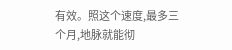有效。照这个速度,最多三个月,地脉就能彻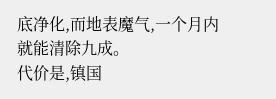底净化,而地表魔气,一个月内就能清除九成。
代价是,镇国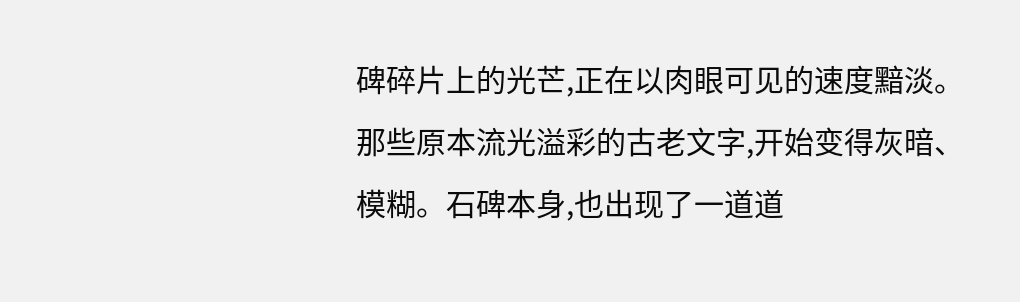碑碎片上的光芒,正在以肉眼可见的速度黯淡。那些原本流光溢彩的古老文字,开始变得灰暗、模糊。石碑本身,也出现了一道道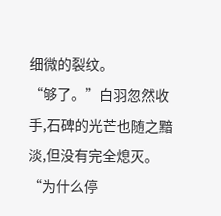细微的裂纹。
“够了。”白羽忽然收手,石碑的光芒也随之黯淡,但没有完全熄灭。
“为什么停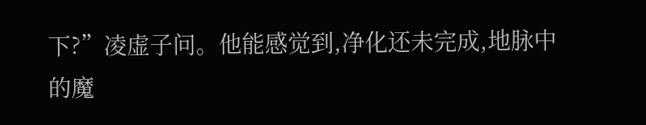下?”凌虚子问。他能感觉到,净化还未完成,地脉中的魔